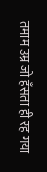तमाम उम्र जो हँसता ही रह गया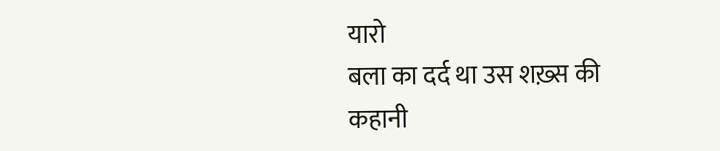यारो
बला का दर्द था उस शख़्स की कहानी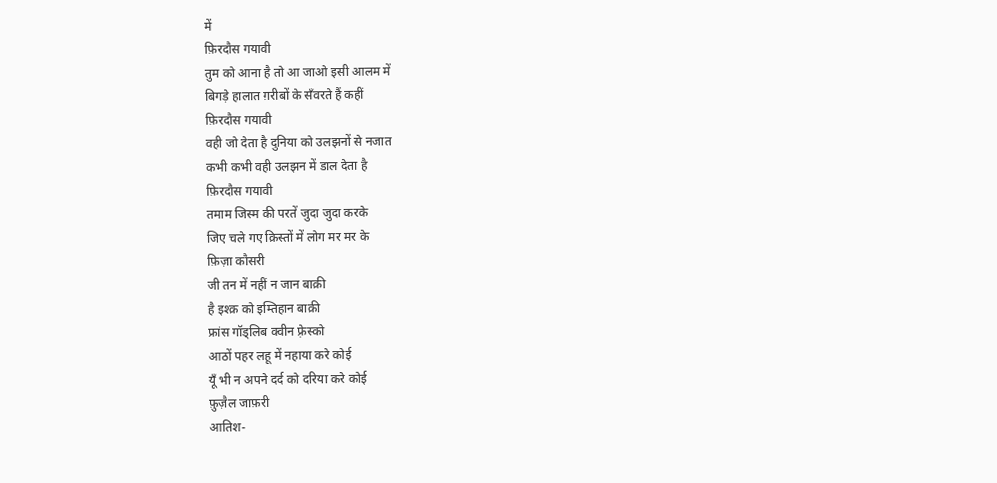में
फ़िरदौस गयावी
तुम को आना है तो आ जाओ इसी आलम में
बिगड़े हालात ग़रीबों के सँवरते हैं कहीं
फ़िरदौस गयावी
वही जो देता है दुनिया को उलझनों से नजात
कभी कभी वही उलझन में डाल देता है
फ़िरदौस गयावी
तमाम जिस्म की परतें जुदा जुदा करके
जिए चले गए क़िस्तों में लोग मर मर के
फ़िज़ा कौसरी
जी तन में नहीं न जान बाक़ी
है इश्क़ को इम्तिहान बाक़ी
फ्रांस गॉड्लिब क्वीन फ़्रेस्को
आठों पहर लहू में नहाया करे कोई
यूँ भी न अपने दर्द को दरिया करे कोई
फ़ुज़ैल जाफ़री
आतिश-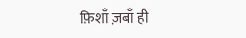फ़िशाँ ज़बाँ ही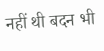नहीं थी बदन भी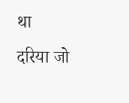था
दरिया जो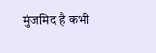मुंजमिद है कभी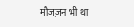मौजज़न भी था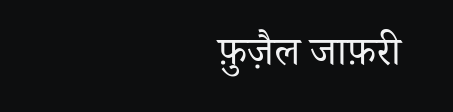फ़ुज़ैल जाफ़री